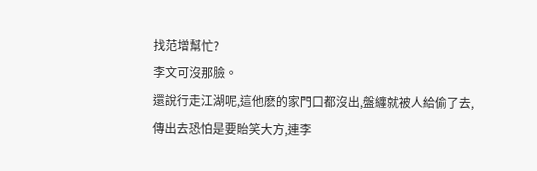找范增幫忙?
李文可沒那臉。
還說行走江湖呢,這他麽的家門口都沒出,盤纏就被人給偷了去,
傳出去恐怕是要貽笑大方,連李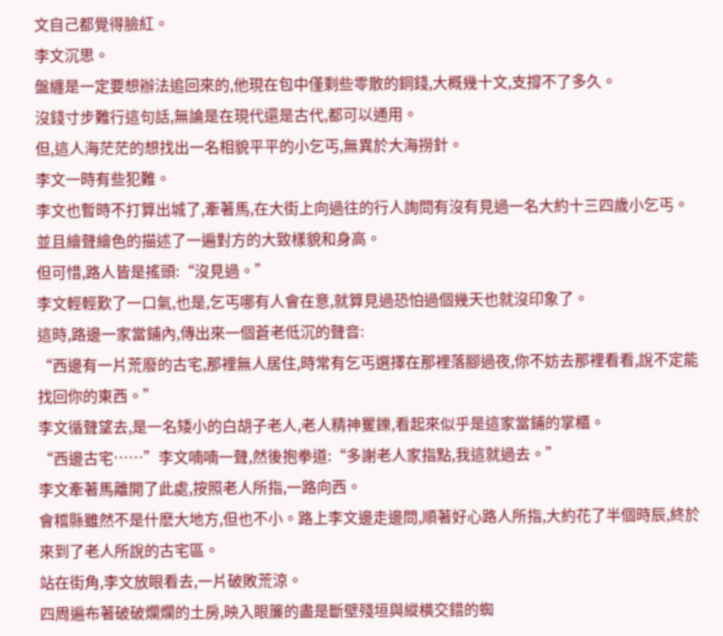文自己都覺得臉紅。
李文沉思。
盤纏是一定要想辦法追回來的,他現在包中僅剩些零散的銅錢,大概幾十文,支撐不了多久。
沒錢寸步難行這句話,無論是在現代還是古代,都可以通用。
但,這人海茫茫的想找出一名相貌平平的小乞丐,無異於大海撈針。
李文一時有些犯難。
李文也暫時不打算出城了,牽著馬,在大街上向過往的行人詢問有沒有見過一名大約十三四歲小乞丐。
並且繪聲繪色的描述了一遍對方的大致樣貌和身高。
但可惜,路人皆是搖頭:“沒見過。”
李文輕輕歎了一口氣,也是,乞丐哪有人會在意,就算見過恐怕過個幾天也就沒印象了。
這時,路邊一家當鋪內,傳出來一個蒼老低沉的聲音:
“西邊有一片荒廢的古宅,那裡無人居住,時常有乞丐選擇在那裡落腳過夜,你不妨去那裡看看,說不定能找回你的東西。”
李文循聲望去,是一名矮小的白胡子老人,老人精神矍鑠,看起來似乎是這家當鋪的掌櫃。
“西邊古宅……”李文喃喃一聲,然後抱拳道:“多謝老人家指點,我這就過去。”
李文牽著馬離開了此處,按照老人所指,一路向西。
會稽縣雖然不是什麽大地方,但也不小。路上李文邊走邊問,順著好心路人所指,大約花了半個時辰,終於來到了老人所說的古宅區。
站在街角,李文放眼看去,一片破敗荒涼。
四周遍布著破破爛爛的土房,映入眼簾的盡是斷壁殘垣與縱橫交錯的蜘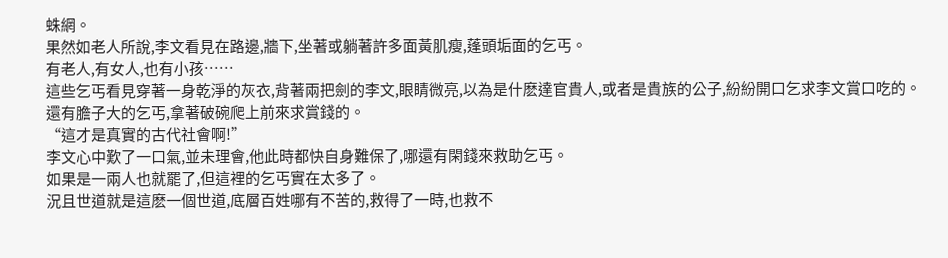蛛網。
果然如老人所說,李文看見在路邊,牆下,坐著或躺著許多面黃肌瘦,蓬頭垢面的乞丐。
有老人,有女人,也有小孩……
這些乞丐看見穿著一身乾淨的灰衣,背著兩把劍的李文,眼睛微亮,以為是什麽達官貴人,或者是貴族的公子,紛紛開口乞求李文賞口吃的。
還有膽子大的乞丐,拿著破碗爬上前來求賞錢的。
“這才是真實的古代社會啊!”
李文心中歎了一口氣,並未理會,他此時都快自身難保了,哪還有閑錢來救助乞丐。
如果是一兩人也就罷了,但這裡的乞丐實在太多了。
況且世道就是這麽一個世道,底層百姓哪有不苦的,救得了一時,也救不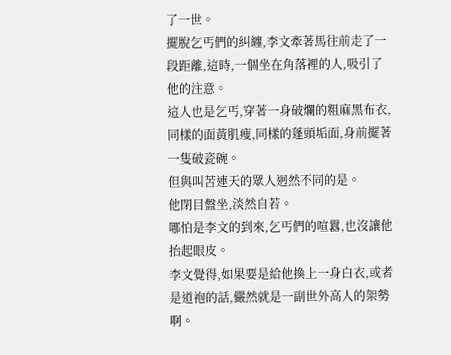了一世。
擺脫乞丐們的糾纏,李文牽著馬往前走了一段距離,這時,一個坐在角落裡的人,吸引了他的注意。
這人也是乞丐,穿著一身破爛的粗麻黑布衣,同樣的面黃肌瘦,同樣的蓬頭垢面,身前擺著一隻破瓷碗。
但與叫苦連天的眾人迥然不同的是。
他閉目盤坐,淡然自若。
哪怕是李文的到來,乞丐們的喧囂,也沒讓他抬起眼皮。
李文覺得,如果要是給他換上一身白衣,或者是道袍的話,儼然就是一副世外高人的架勢啊。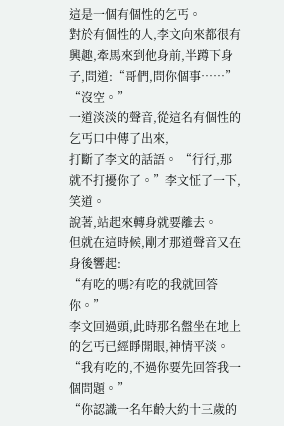這是一個有個性的乞丐。
對於有個性的人,李文向來都很有興趣,牽馬來到他身前,半蹲下身子,問道:“哥們,問你個事……”
“沒空。”
一道淡淡的聲音,從這名有個性的乞丐口中傳了出來,
打斷了李文的話語。 “行行,那就不打擾你了。”李文怔了一下,笑道。
說著,站起來轉身就要離去。
但就在這時候,剛才那道聲音又在身後響起:
“有吃的嗎?有吃的我就回答你。”
李文回過頭,此時那名盤坐在地上的乞丐已經睜開眼,神情平淡。
“我有吃的,不過你要先回答我一個問題。”
“你認識一名年齡大約十三歲的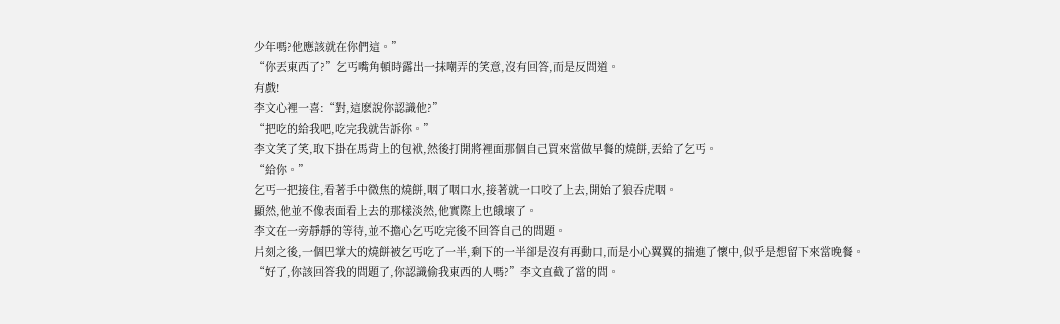少年嗎?他應該就在你們這。”
“你丟東西了?”乞丐嘴角頓時露出一抹嘲弄的笑意,沒有回答,而是反問道。
有戲!
李文心裡一喜:“對,這麽說你認識他?”
“把吃的給我吧,吃完我就告訴你。”
李文笑了笑,取下掛在馬背上的包袱,然後打開將裡面那個自己買來當做早餐的燒餅,丟給了乞丐。
“給你。”
乞丐一把接住,看著手中微焦的燒餅,咽了咽口水,接著就一口咬了上去,開始了狼吞虎咽。
顯然,他並不像表面看上去的那樣淡然,他實際上也餓壞了。
李文在一旁靜靜的等待,並不擔心乞丐吃完後不回答自己的問題。
片刻之後,一個巴掌大的燒餅被乞丐吃了一半,剩下的一半卻是沒有再動口,而是小心翼翼的揣進了懷中,似乎是想留下來當晚餐。
“好了,你該回答我的問題了,你認識偷我東西的人嗎?”李文直截了當的問。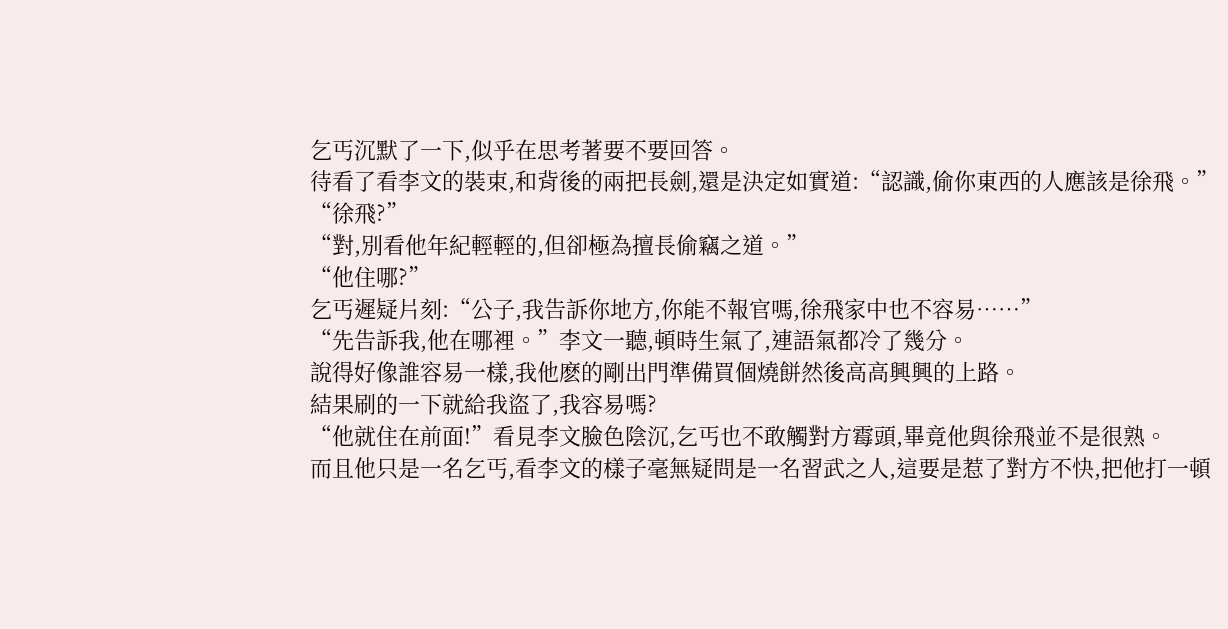乞丐沉默了一下,似乎在思考著要不要回答。
待看了看李文的裝束,和背後的兩把長劍,還是決定如實道:“認識,偷你東西的人應該是徐飛。”
“徐飛?”
“對,別看他年紀輕輕的,但卻極為擅長偷竊之道。”
“他住哪?”
乞丐遲疑片刻:“公子,我告訴你地方,你能不報官嗎,徐飛家中也不容易……”
“先告訴我,他在哪裡。”李文一聽,頓時生氣了,連語氣都冷了幾分。
說得好像誰容易一樣,我他麽的剛出門準備買個燒餅然後高高興興的上路。
結果刷的一下就給我盜了,我容易嗎?
“他就住在前面!”看見李文臉色陰沉,乞丐也不敢觸對方霉頭,畢竟他與徐飛並不是很熟。
而且他只是一名乞丐,看李文的樣子毫無疑問是一名習武之人,這要是惹了對方不快,把他打一頓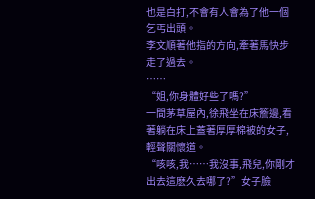也是白打,不會有人會為了他一個乞丐出頭。
李文順著他指的方向,牽著馬快步走了過去。
……
“姐,你身體好些了嗎?”
一間茅草屋內,徐飛坐在床簷邊,看著躺在床上蓋著厚厚棉被的女子,輕聲關懷道。
“咳咳,我……我沒事,飛兒,你剛才出去這麽久去哪了?”女子臉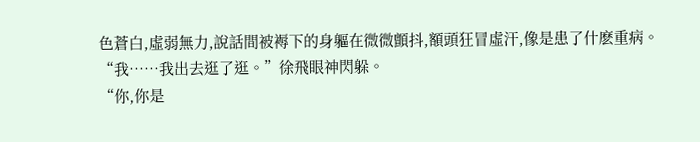色蒼白,虛弱無力,說話間被褥下的身軀在微微顫抖,額頭狂冒虛汗,像是患了什麽重病。
“我……我出去逛了逛。”徐飛眼神閃躲。
“你,你是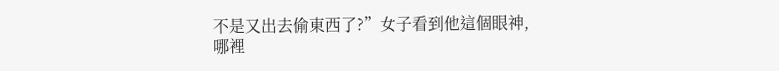不是又出去偷東西了?”女子看到他這個眼神,哪裡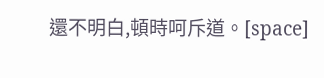還不明白,頓時呵斥道。[space]